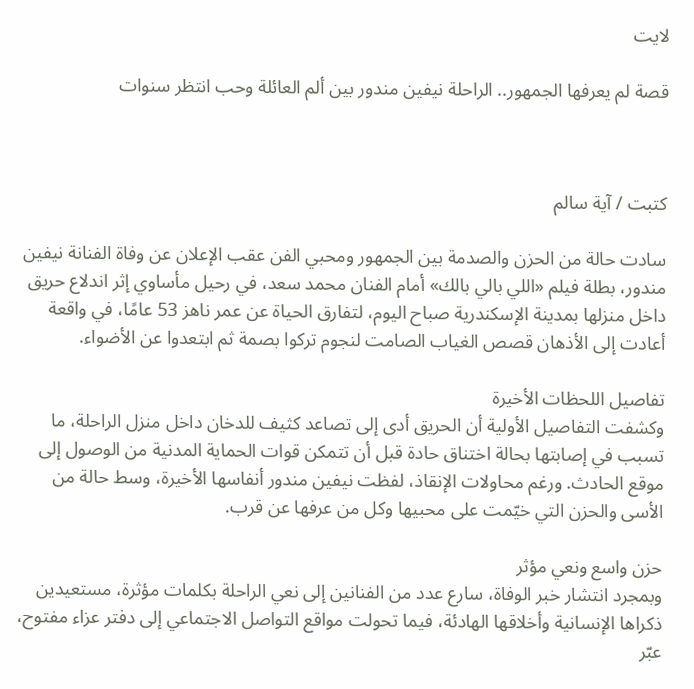لايت

قصة لم يعرفها الجمهور.. الراحلة نيفين مندور بين ألم العائلة وحب انتظر سنوات



كتبت / آية سالم

سادت حالة من الحزن والصدمة بين الجمهور ومحبي الفن عقب الإعلان عن وفاة الفنانة نيفين مندور، بطلة فيلم «اللي بالي بالك» أمام الفنان محمد سعد، في رحيل مأساوي إثر اندلاع حريق داخل منزلها بمدينة الإسكندرية صباح اليوم، لتفارق الحياة عن عمر ناهز 53 عامًا، في واقعة أعادت إلى الأذهان قصص الغياب الصامت لنجوم تركوا بصمة ثم ابتعدوا عن الأضواء.

تفاصيل اللحظات الأخيرة
وكشفت التفاصيل الأولية أن الحريق أدى إلى تصاعد كثيف للدخان داخل منزل الراحلة، ما تسبب في إصابتها بحالة اختناق حادة قبل أن تتمكن قوات الحماية المدنية من الوصول إلى موقع الحادث. ورغم محاولات الإنقاذ، لفظت نيفين مندور أنفاسها الأخيرة، وسط حالة من الأسى والحزن التي خيّمت على محبيها وكل من عرفها عن قرب.

حزن واسع ونعي مؤثر
وبمجرد انتشار خبر الوفاة، سارع عدد من الفنانين إلى نعي الراحلة بكلمات مؤثرة، مستعيدين ذكراها الإنسانية وأخلاقها الهادئة، فيما تحولت مواقع التواصل الاجتماعي إلى دفتر عزاء مفتوح، عبّر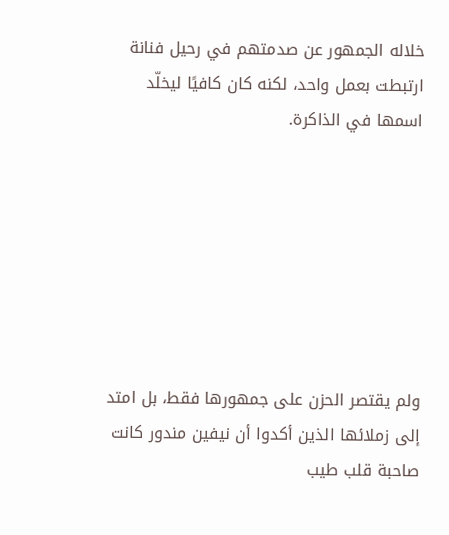خلاله الجمهور عن صدمتهم في رحيل فنانة ارتبطت بعمل واحد، لكنه كان كافيًا ليخلّد اسمها في الذاكرة.







ولم يقتصر الحزن على جمهورها فقط، بل امتد إلى زملائها الذين أكدوا أن نيفين مندور كانت صاحبة قلب طيب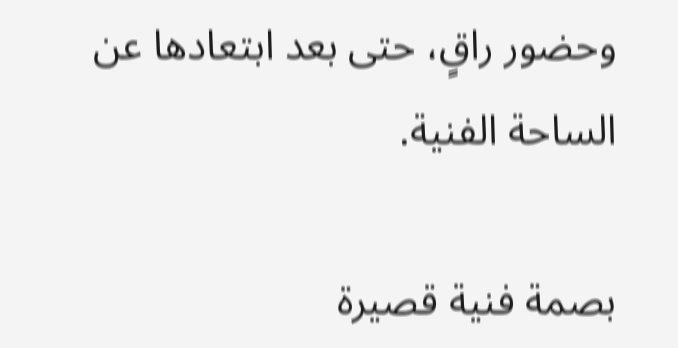وحضور راقٍ، حتى بعد ابتعادها عن الساحة الفنية.

بصمة فنية قصيرة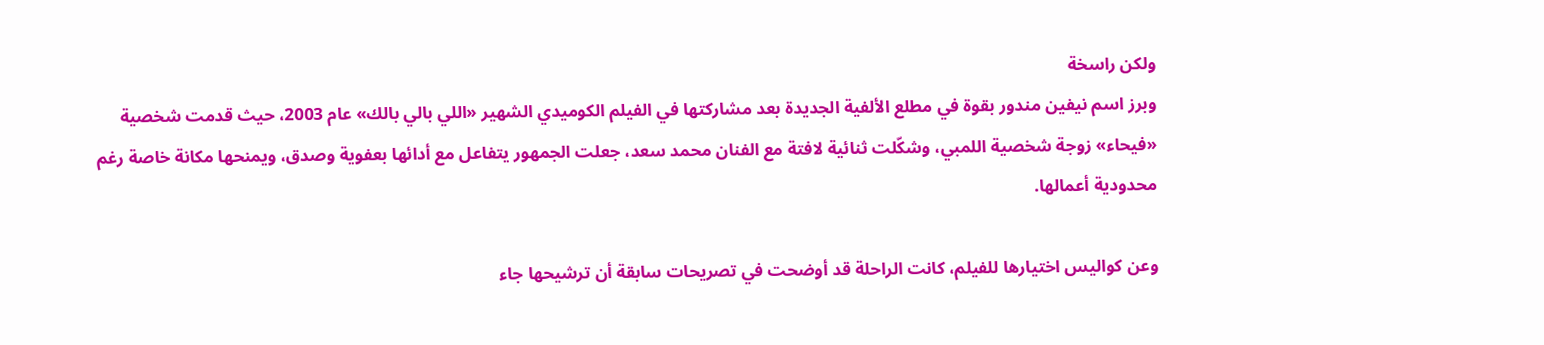ولكن راسخة
وبرز اسم نيفين مندور بقوة في مطلع الألفية الجديدة بعد مشاركتها في الفيلم الكوميدي الشهير «اللي بالي بالك» عام 2003، حيث قدمت شخصية «فيحاء» زوجة شخصية اللمبي، وشكّلت ثنائية لافتة مع الفنان محمد سعد، جعلت الجمهور يتفاعل مع أدائها بعفوية وصدق، ويمنحها مكانة خاصة رغم محدودية أعمالها.

وعن كواليس اختيارها للفيلم، كانت الراحلة قد أوضحت في تصريحات سابقة أن ترشيحها جاء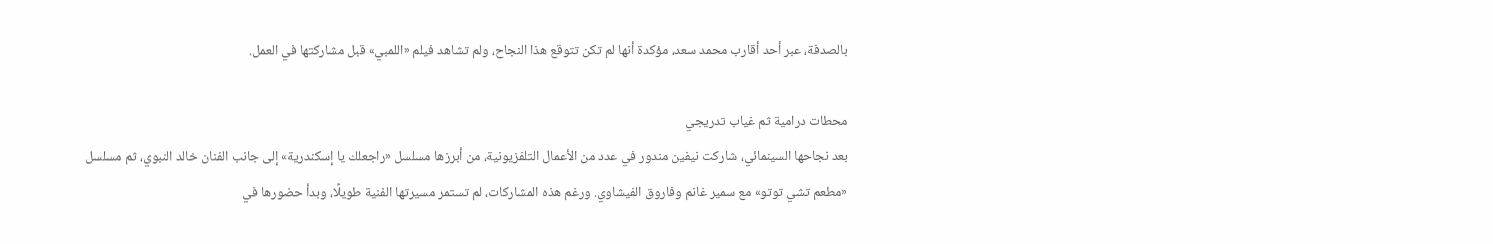بالصدفة، عبر أحد أقارب محمد سعد، مؤكدة أنها لم تكن تتوقع هذا النجاح، ولم تشاهد فيلم «اللمبي» قبل مشاركتها في العمل.

محطات درامية ثم غياب تدريجي
بعد نجاحها السينمائي، شاركت نيفين مندور في عدد من الأعمال التلفزيونية، من أبرزها مسلسل «راجعلك يا إسكندرية» إلى جانب الفنان خالد النبوي، ثم مسلسل «مطعم تشي توتو» مع سمير غانم وفاروق الفيشاوي. ورغم هذه المشاركات، لم تستمر مسيرتها الفنية طويلًا، وبدأ حضورها في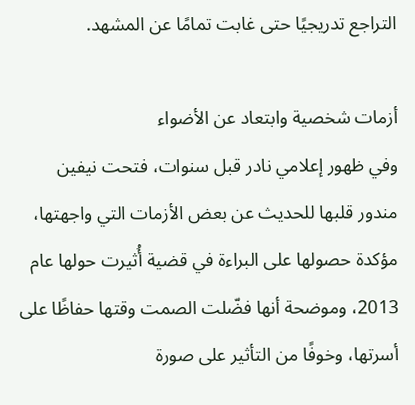التراجع تدريجيًا حتى غابت تمامًا عن المشهد.

أزمات شخصية وابتعاد عن الأضواء
وفي ظهور إعلامي نادر قبل سنوات، فتحت نيفين مندور قلبها للحديث عن بعض الأزمات التي واجهتها، مؤكدة حصولها على البراءة في قضية أُثيرت حولها عام 2013، وموضحة أنها فضّلت الصمت وقتها حفاظًا على أسرتها، وخوفًا من التأثير على صورة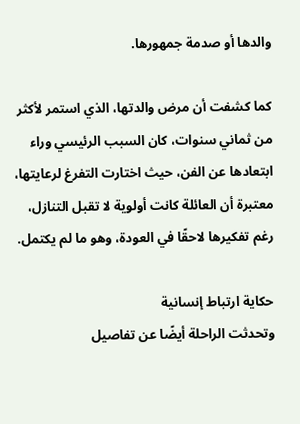والدها أو صدمة جمهورها.

كما كشفت أن مرض والدتها، الذي استمر لأكثر من ثماني سنوات، كان السبب الرئيسي وراء ابتعادها عن الفن، حيث اختارت التفرغ لرعايتها، معتبرة أن العائلة كانت أولوية لا تقبل التنازل، رغم تفكيرها لاحقًا في العودة، وهو ما لم يكتمل.

حكاية ارتباط إنسانية
وتحدثت الراحلة أيضًا عن تفاصيل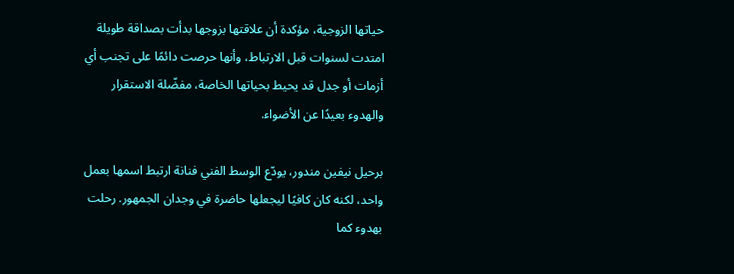حياتها الزوجية، مؤكدة أن علاقتها بزوجها بدأت بصداقة طويلة امتدت لسنوات قبل الارتباط، وأنها حرصت دائمًا على تجنب أي أزمات أو جدل قد يحيط بحياتها الخاصة، مفضّلة الاستقرار والهدوء بعيدًا عن الأضواء.

برحيل نيفين مندور، يودّع الوسط الفني فنانة ارتبط اسمها بعمل واحد، لكنه كان كافيًا ليجعلها حاضرة في وجدان الجمهور. رحلت بهدوء كما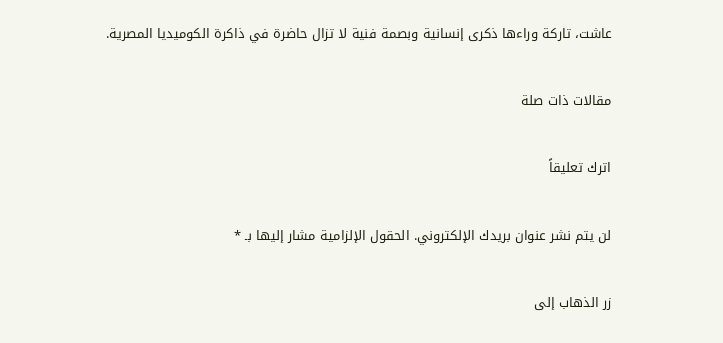عاشت، تاركة وراءها ذكرى إنسانية وبصمة فنية لا تزال حاضرة في ذاكرة الكوميديا المصرية.

مقالات ذات صلة

اترك تعليقاً

لن يتم نشر عنوان بريدك الإلكتروني. الحقول الإلزامية مشار إليها بـ *

زر الذهاب إلى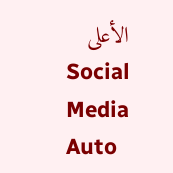الأعلى
Social Media Auto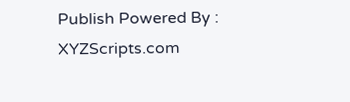Publish Powered By : XYZScripts.com